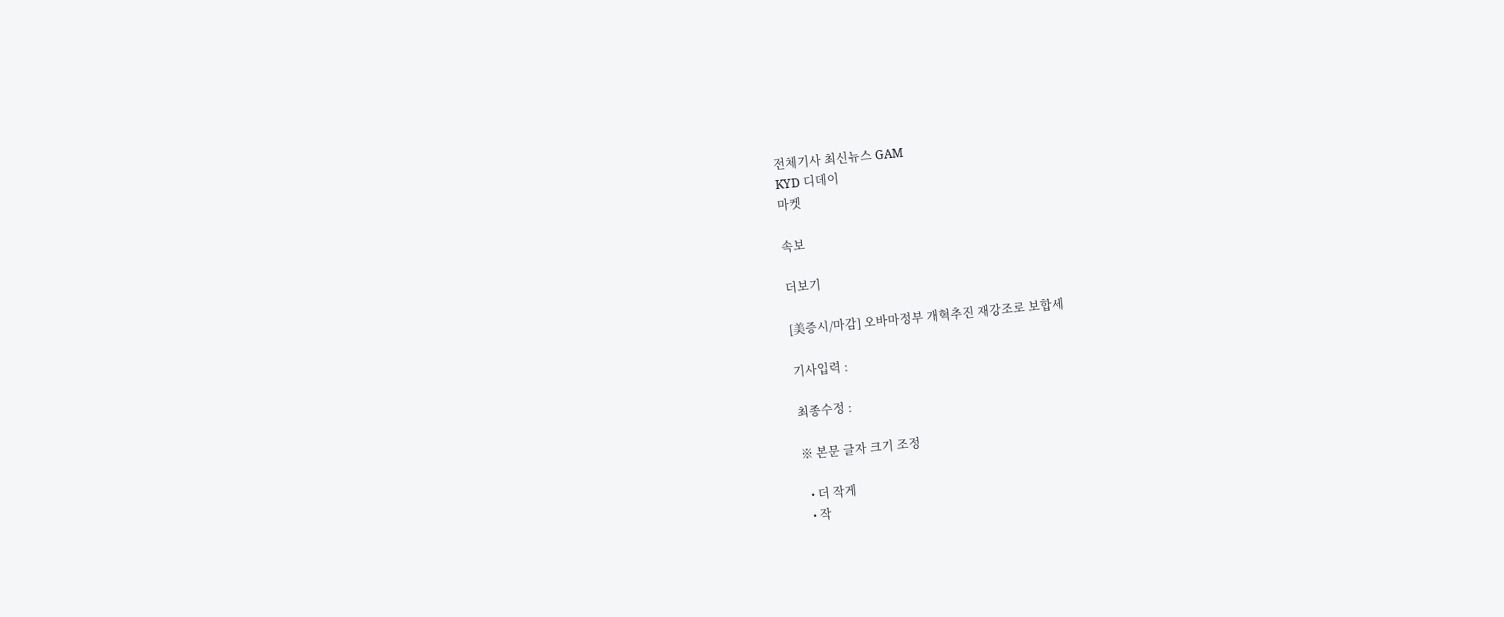전체기사 최신뉴스 GAM
KYD 디데이
마켓

속보

더보기

[美증시/마감] 오바마정부 개혁추진 재강조로 보합세

기사입력 :

최종수정 :

※ 본문 글자 크기 조정

  • 더 작게
  • 작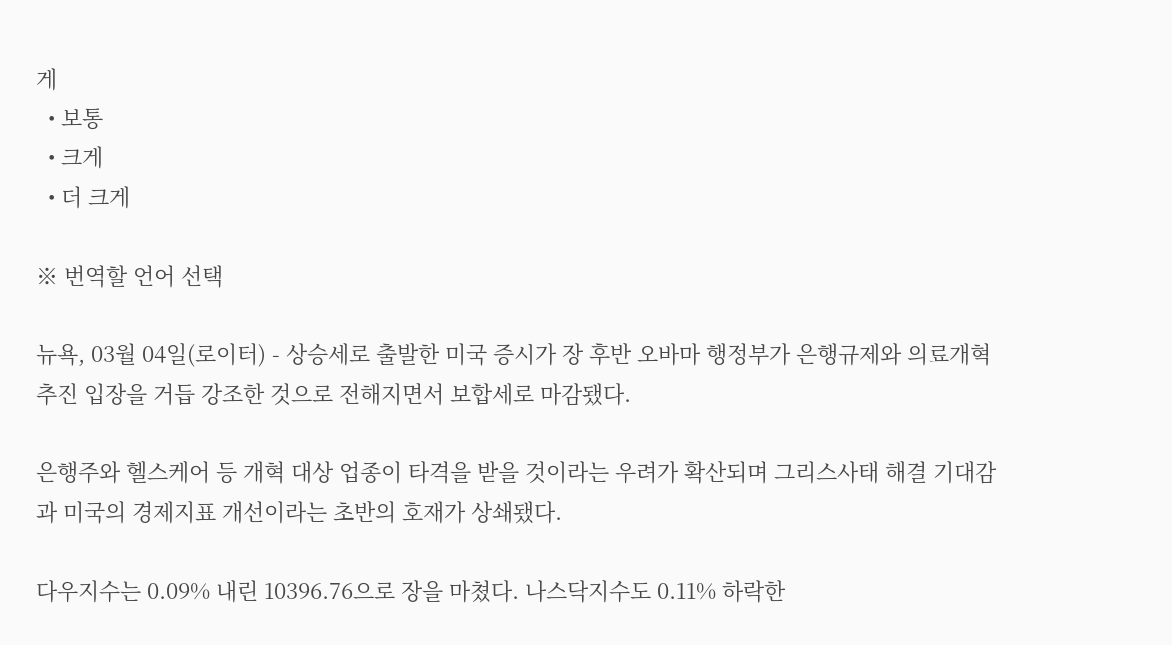게
  • 보통
  • 크게
  • 더 크게

※ 번역할 언어 선택

뉴욕, 03월 04일(로이터) - 상승세로 출발한 미국 증시가 장 후반 오바마 행정부가 은행규제와 의료개혁 추진 입장을 거듭 강조한 것으로 전해지면서 보합세로 마감됐다.

은행주와 헬스케어 등 개혁 대상 업종이 타격을 받을 것이라는 우려가 확산되며 그리스사태 해결 기대감과 미국의 경제지표 개선이라는 초반의 호재가 상쇄됐다.

다우지수는 0.09% 내린 10396.76으로 장을 마쳤다. 나스닥지수도 0.11% 하락한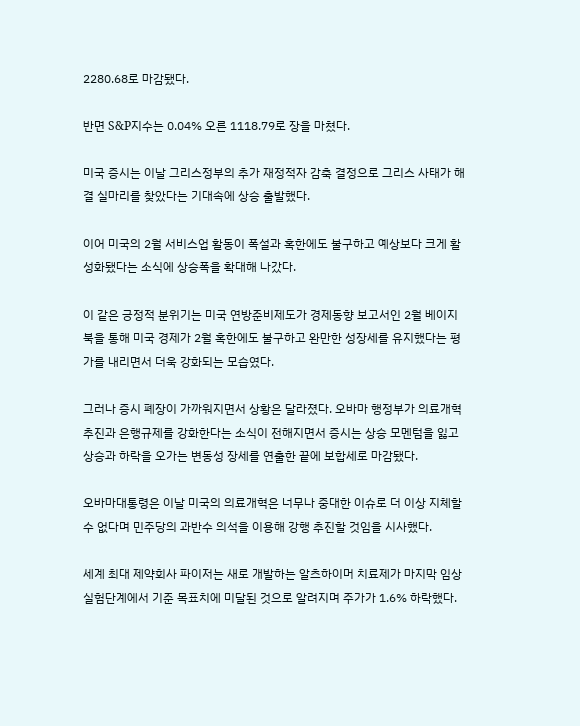2280.68로 마감됐다.

반면 S&P지수는 0.04% 오른 1118.79로 장을 마쳤다.

미국 증시는 이날 그리스정부의 추가 재정적자 감축 결정으로 그리스 사태가 해결 실마리를 찾았다는 기대속에 상승 출발했다.

이어 미국의 2월 서비스업 활동이 폭설과 혹한에도 불구하고 예상보다 크게 활성화됐다는 소식에 상승폭을 확대해 나갔다.

이 같은 긍정적 분위기는 미국 연방준비제도가 경제동향 보고서인 2월 베이지북을 통해 미국 경제가 2월 혹한에도 불구하고 완만한 성장세를 유지했다는 평가를 내리면서 더욱 강화되는 모습였다.

그러나 증시 폐장이 가까워지면서 상황은 달라졌다. 오바마 행정부가 의료개혁추진과 은행규제를 강화한다는 소식이 전해지면서 증시는 상승 모멘텀을 잃고 상승과 하락을 오가는 변동성 장세를 연출한 끝에 보합세로 마감됐다.

오바마대통령은 이날 미국의 의료개혁은 너무나 중대한 이슈로 더 이상 지체할 수 없다며 민주당의 과반수 의석을 이용해 강행 추진할 것임을 시사했다.

세계 최대 제약회사 파이저는 새로 개발하는 알츠하이머 치료제가 마지막 임상실험단계에서 기준 목표치에 미달된 것으로 알려지며 주가가 1.6% 하락했다.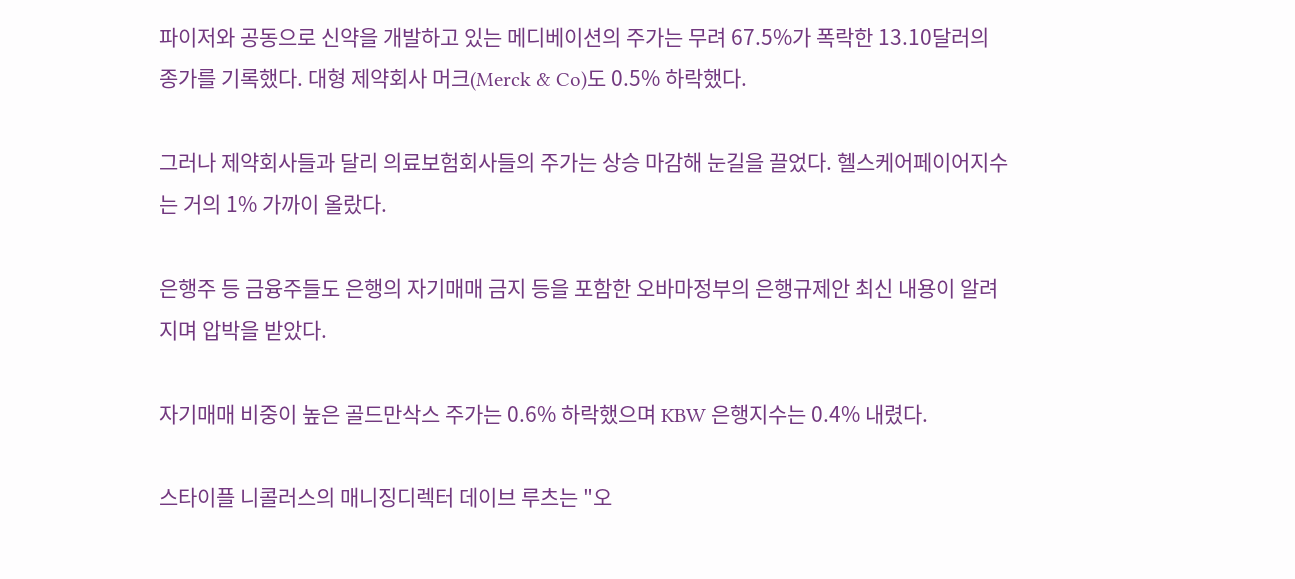파이저와 공동으로 신약을 개발하고 있는 메디베이션의 주가는 무려 67.5%가 폭락한 13.10달러의 종가를 기록했다. 대형 제약회사 머크(Merck & Co)도 0.5% 하락했다.

그러나 제약회사들과 달리 의료보험회사들의 주가는 상승 마감해 눈길을 끌었다. 헬스케어페이어지수는 거의 1% 가까이 올랐다.

은행주 등 금융주들도 은행의 자기매매 금지 등을 포함한 오바마정부의 은행규제안 최신 내용이 알려지며 압박을 받았다.

자기매매 비중이 높은 골드만삭스 주가는 0.6% 하락했으며 KBW 은행지수는 0.4% 내렸다.

스타이플 니콜러스의 매니징디렉터 데이브 루츠는 "오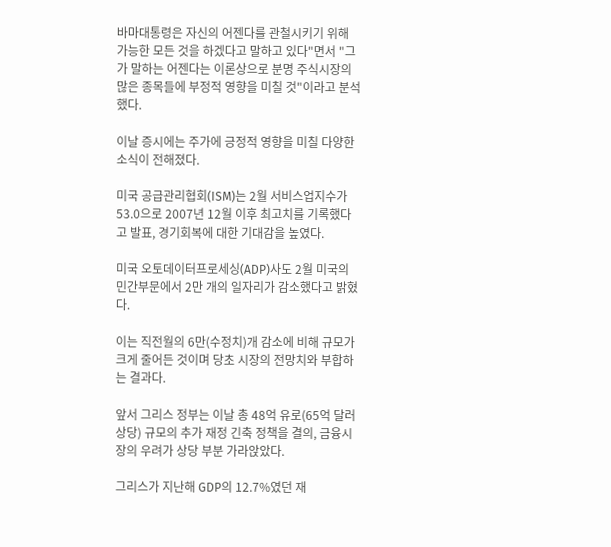바마대통령은 자신의 어젠다를 관철시키기 위해 가능한 모든 것을 하겠다고 말하고 있다"면서 "그가 말하는 어젠다는 이론상으로 분명 주식시장의 많은 종목들에 부정적 영향을 미칠 것"이라고 분석했다.

이날 증시에는 주가에 긍정적 영향을 미칠 다양한 소식이 전해졌다.

미국 공급관리협회(ISM)는 2월 서비스업지수가 53.0으로 2007년 12월 이후 최고치를 기록했다고 발표, 경기회복에 대한 기대감을 높였다.

미국 오토데이터프로세싱(ADP)사도 2월 미국의 민간부문에서 2만 개의 일자리가 감소했다고 밝혔다.

이는 직전월의 6만(수정치)개 감소에 비해 규모가 크게 줄어든 것이며 당초 시장의 전망치와 부합하는 결과다.

앞서 그리스 정부는 이날 총 48억 유로(65억 달러 상당) 규모의 추가 재정 긴축 정책을 결의, 금융시장의 우려가 상당 부분 가라앉았다.

그리스가 지난해 GDP의 12.7%였던 재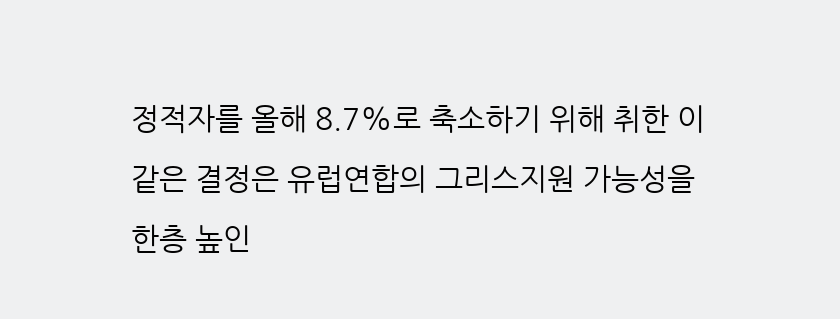정적자를 올해 8.7%로 축소하기 위해 취한 이 같은 결정은 유럽연합의 그리스지원 가능성을 한층 높인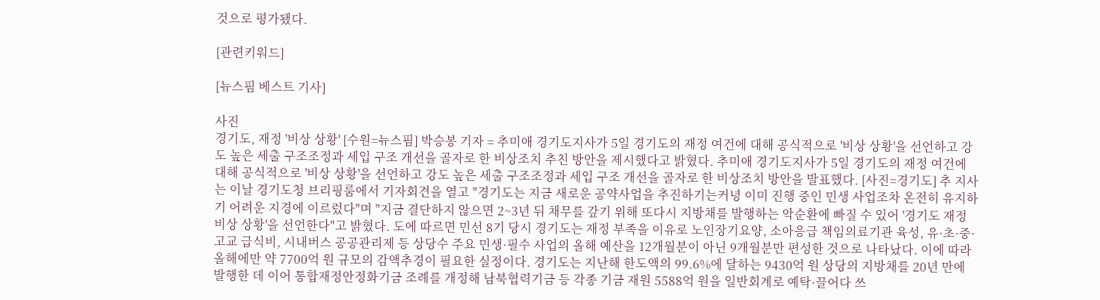것으로 평가됐다.

[관련키워드]

[뉴스핌 베스트 기사]

사진
경기도, 재정 '비상 상황' [수원=뉴스핌] 박승봉 기자 = 추미애 경기도지사가 5일 경기도의 재정 여건에 대해 공식적으로 '비상 상황'을 선언하고 강도 높은 세출 구조조정과 세입 구조 개선을 골자로 한 비상조치 추친 방안을 제시했다고 밝혔다. 추미애 경기도지사가 5일 경기도의 재정 여건에 대해 공식적으로 '비상 상황'을 선언하고 강도 높은 세출 구조조정과 세입 구조 개선을 골자로 한 비상조치 방안을 발표했다. [사진=경기도] 추 지사는 이날 경기도청 브리핑룸에서 기자회견을 열고 "경기도는 지금 새로운 공약사업을 추진하기는커녕 이미 진행 중인 민생 사업조차 온전히 유지하기 어려운 지경에 이르렀다"며 "지금 결단하지 않으면 2~3년 뒤 채무를 갚기 위해 또다시 지방채를 발행하는 악순환에 빠질 수 있어 '경기도 재정 비상 상황'을 선언한다"고 밝혔다. 도에 따르면 민선 8기 당시 경기도는 재정 부족을 이유로 노인장기요양, 소아응급 책임의료기관 육성, 유·초·중·고교 급식비, 시내버스 공공관리제 등 상당수 주요 민생·필수 사업의 올해 예산을 12개월분이 아닌 9개월분만 편성한 것으로 나타났다. 이에 따라 올해에만 약 7700억 원 규모의 감액추경이 필요한 실정이다. 경기도는 지난해 한도액의 99.6%에 달하는 9430억 원 상당의 지방채를 20년 만에 발행한 데 이어 통합재정안정화기금 조례를 개정해 남북협력기금 등 각종 기금 재원 5588억 원을 일반회계로 예탁·끌어다 쓰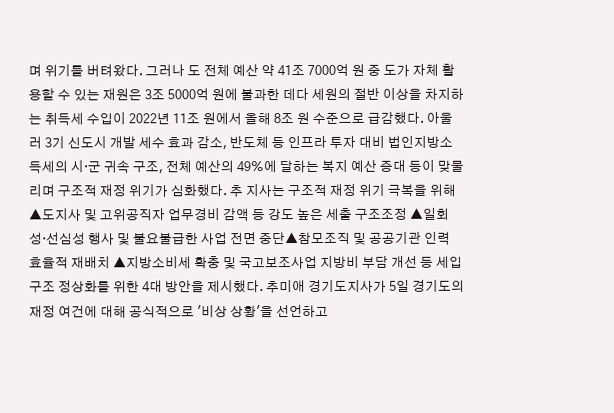며 위기를 버텨왔다. 그러나 도 전체 예산 약 41조 7000억 원 중 도가 자체 활용할 수 있는 재원은 3조 5000억 원에 불과한 데다 세원의 절반 이상을 차지하는 취득세 수입이 2022년 11조 원에서 올해 8조 원 수준으로 급감했다. 아울러 3기 신도시 개발 세수 효과 감소, 반도체 등 인프라 투자 대비 법인지방소득세의 시·군 귀속 구조, 전체 예산의 49%에 달하는 복지 예산 증대 등이 맞물리며 구조적 재정 위기가 심화했다. 추 지사는 구조적 재정 위기 극복을 위해 ▲도지사 및 고위공직자 업무경비 감액 등 강도 높은 세출 구조조정 ▲일회성·선심성 행사 및 불요불급한 사업 전면 중단▲참모조직 및 공공기관 인력 효율적 재배치 ▲지방소비세 확충 및 국고보조사업 지방비 부담 개선 등 세입구조 정상화를 위한 4대 방안을 제시했다. 추미애 경기도지사가 5일 경기도의 재정 여건에 대해 공식적으로 '비상 상황'을 선언하고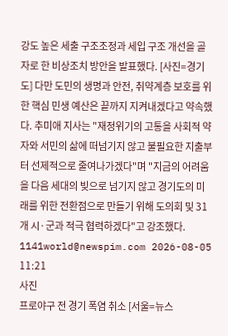강도 높은 세출 구조조정과 세입 구조 개선을 골자로 한 비상조치 방안을 발표했다. [사진=경기도] 다만 도민의 생명과 안전, 취약계층 보호를 위한 핵심 민생 예산은 끝까지 지켜내겠다고 약속했다. 추미애 지사는 "재정위기의 고통을 사회적 약자와 서민의 삶에 떠넘기지 않고 불필요한 지출부터 선제적으로 줄여나가겠다"며 "지금의 어려움을 다음 세대의 빚으로 넘기지 않고 경기도의 미래를 위한 전환점으로 만들기 위해 도의회 및 31개 시·군과 적극 협력하겠다"고 강조했다. 1141world@newspim.com 2026-08-05 11:21
사진
프로야구 전 경기 폭염 취소 [서울=뉴스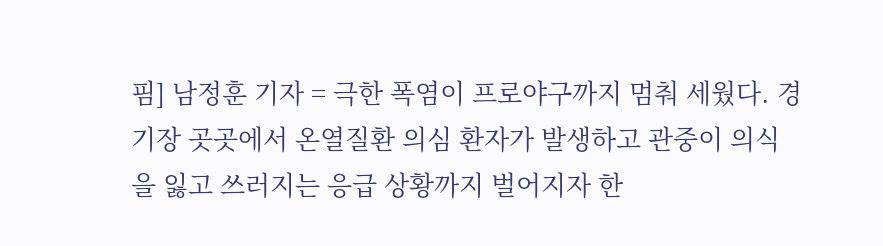핌] 남정훈 기자 = 극한 폭염이 프로야구까지 멈춰 세웠다. 경기장 곳곳에서 온열질환 의심 환자가 발생하고 관중이 의식을 잃고 쓰러지는 응급 상황까지 벌어지자 한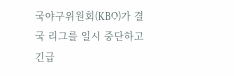국야구위원회(KBO)가 결국 리그를 일시 중단하고 긴급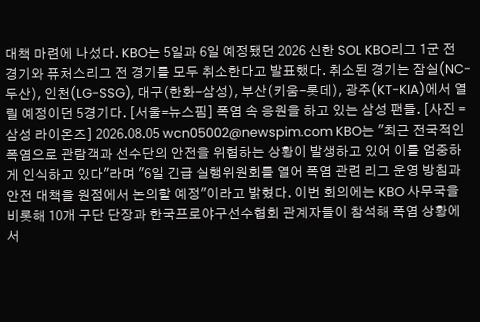대책 마련에 나섰다. KBO는 5일과 6일 예정됐던 2026 신한 SOL KBO리그 1군 전 경기와 퓨처스리그 전 경기를 모두 취소한다고 발표했다. 취소된 경기는 잠실(NC-두산), 인천(LG-SSG), 대구(한화-삼성), 부산(키움-롯데), 광주(KT-KIA)에서 열릴 예정이던 5경기다. [서울=뉴스핌] 폭염 속 응원을 하고 있는 삼성 팬들. [사진 = 삼성 라이온즈] 2026.08.05 wcn05002@newspim.com KBO는 "최근 전국적인 폭염으로 관람객과 선수단의 안전을 위협하는 상황이 발생하고 있어 이를 엄중하게 인식하고 있다"라며 "6일 긴급 실행위원회를 열어 폭염 관련 리그 운영 방침과 안전 대책을 원점에서 논의할 예정"이라고 밝혔다. 이번 회의에는 KBO 사무국을 비롯해 10개 구단 단장과 한국프로야구선수협회 관계자들이 참석해 폭염 상황에서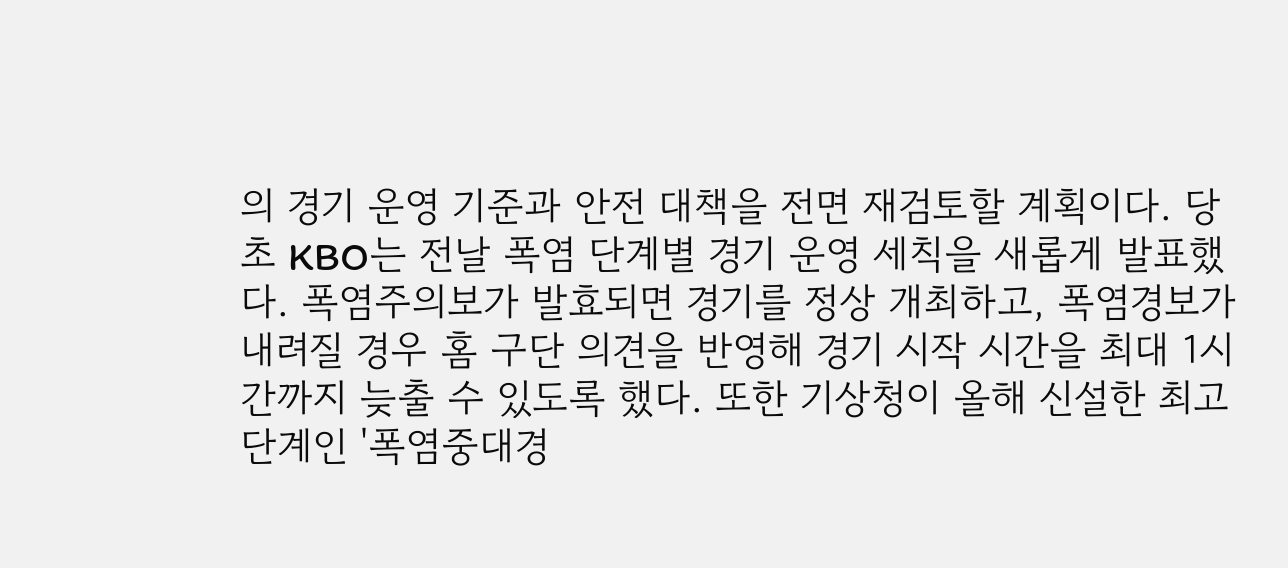의 경기 운영 기준과 안전 대책을 전면 재검토할 계획이다. 당초 KBO는 전날 폭염 단계별 경기 운영 세칙을 새롭게 발표했다. 폭염주의보가 발효되면 경기를 정상 개최하고, 폭염경보가 내려질 경우 홈 구단 의견을 반영해 경기 시작 시간을 최대 1시간까지 늦출 수 있도록 했다. 또한 기상청이 올해 신설한 최고 단계인 '폭염중대경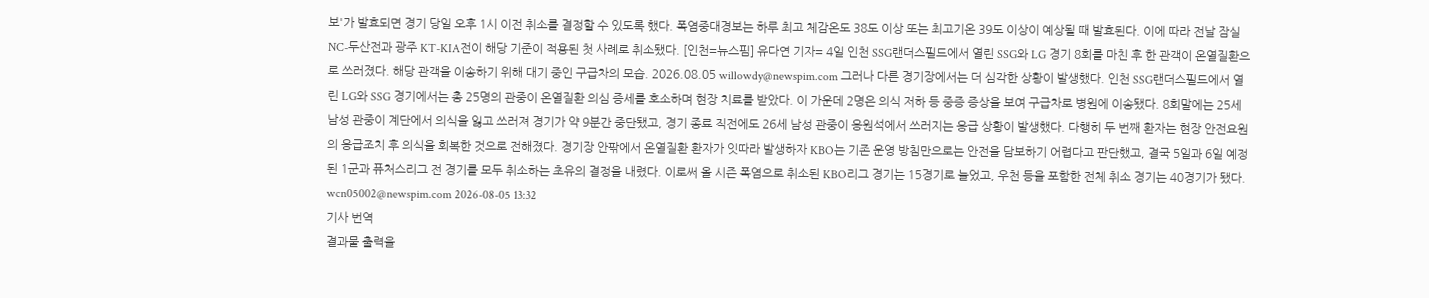보'가 발효되면 경기 당일 오후 1시 이전 취소를 결정할 수 있도록 했다. 폭염중대경보는 하루 최고 체감온도 38도 이상 또는 최고기온 39도 이상이 예상될 때 발효된다. 이에 따라 전날 잠실 NC-두산전과 광주 KT-KIA전이 해당 기준이 적용된 첫 사례로 취소됐다. [인천=뉴스핌] 유다연 기자= 4일 인천 SSG랜더스필드에서 열린 SSG와 LG 경기 8회를 마친 후 한 관객이 온열질환으로 쓰러졌다. 해당 관객을 이송하기 위해 대기 중인 구급차의 모습. 2026.08.05 willowdy@newspim.com 그러나 다른 경기장에서는 더 심각한 상황이 발생했다. 인천 SSG랜더스필드에서 열린 LG와 SSG 경기에서는 총 25명의 관중이 온열질환 의심 증세를 호소하며 현장 치료를 받았다. 이 가운데 2명은 의식 저하 등 중증 증상을 보여 구급차로 병원에 이송됐다. 8회말에는 25세 남성 관중이 계단에서 의식을 잃고 쓰러져 경기가 약 9분간 중단됐고, 경기 종료 직전에도 26세 남성 관중이 응원석에서 쓰러지는 응급 상황이 발생했다. 다행히 두 번째 환자는 현장 안전요원의 응급조치 후 의식을 회복한 것으로 전해졌다. 경기장 안팎에서 온열질환 환자가 잇따라 발생하자 KBO는 기존 운영 방침만으로는 안전을 담보하기 어렵다고 판단했고, 결국 5일과 6일 예정된 1군과 퓨처스리그 전 경기를 모두 취소하는 초유의 결정을 내렸다. 이로써 올 시즌 폭염으로 취소된 KBO리그 경기는 15경기로 늘었고, 우천 등을 포함한 전체 취소 경기는 40경기가 됐다. wcn05002@newspim.com 2026-08-05 13:32
기사 번역
결과물 출력을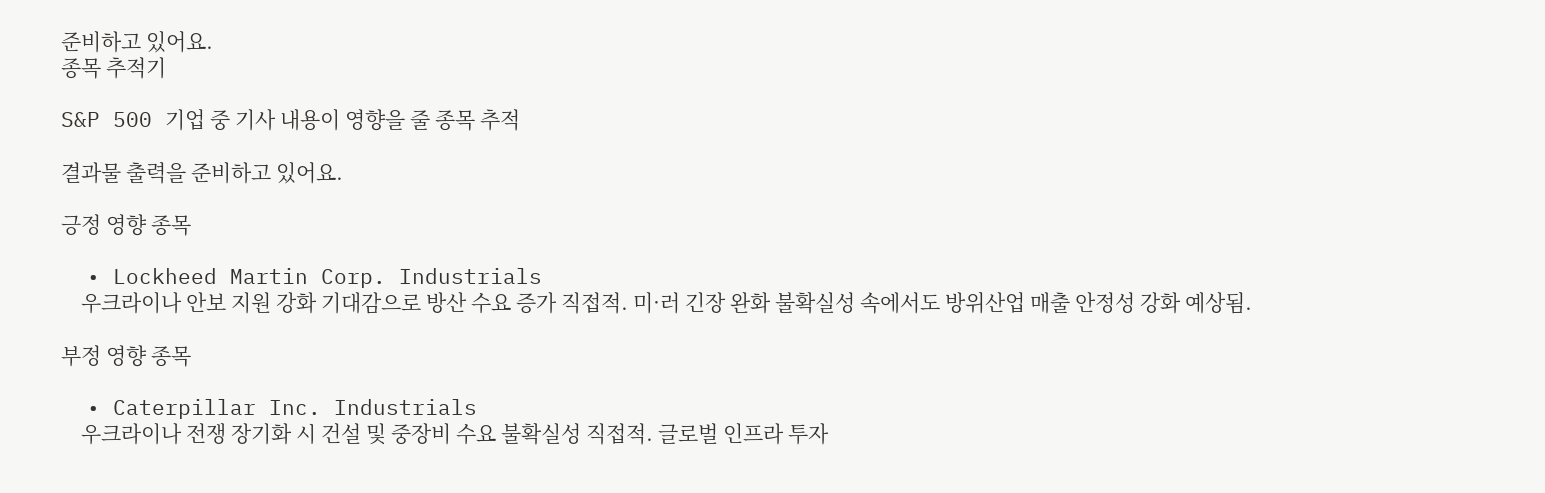준비하고 있어요.
종목 추적기

S&P 500 기업 중 기사 내용이 영향을 줄 종목 추적

결과물 출력을 준비하고 있어요.

긍정 영향 종목

  • Lockheed Martin Corp. Industrials
    우크라이나 안보 지원 강화 기대감으로 방산 수요 증가 직접적. 미·러 긴장 완화 불확실성 속에서도 방위산업 매출 안정성 강화 예상됨.

부정 영향 종목

  • Caterpillar Inc. Industrials
    우크라이나 전쟁 장기화 시 건설 및 중장비 수요 불확실성 직접적. 글로벌 인프라 투자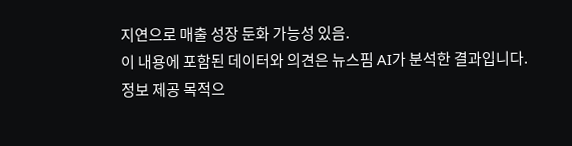지연으로 매출 성장 둔화 가능성 있음.
이 내용에 포함된 데이터와 의견은 뉴스핌 AI가 분석한 결과입니다. 정보 제공 목적으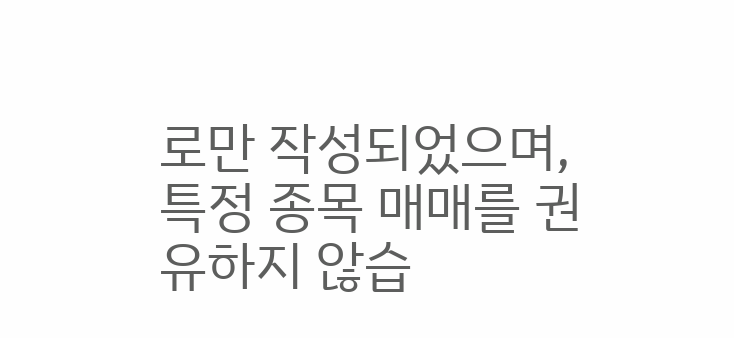로만 작성되었으며, 특정 종목 매매를 권유하지 않습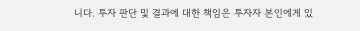니다. 투자 판단 및 결과에 대한 책임은 투자자 본인에게 있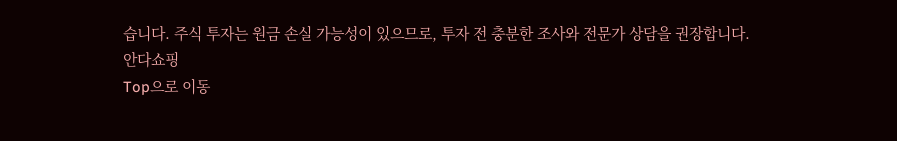습니다. 주식 투자는 원금 손실 가능성이 있으므로, 투자 전 충분한 조사와 전문가 상담을 권장합니다.
안다쇼핑
Top으로 이동